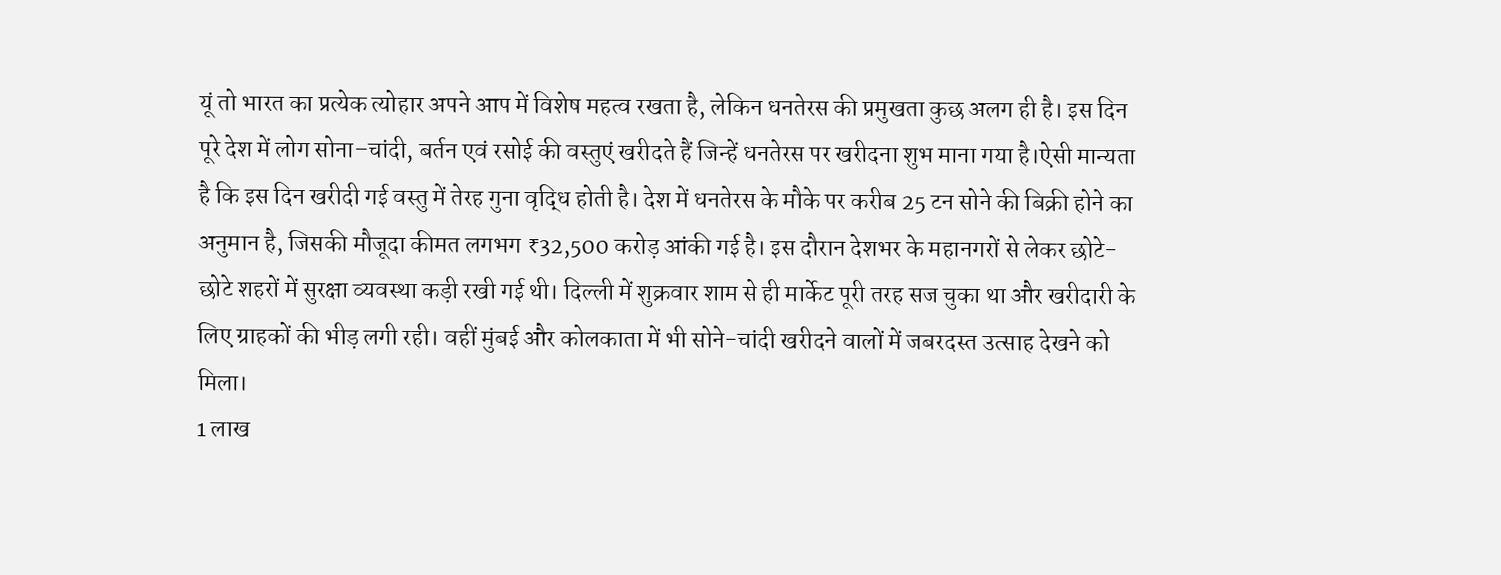यूं तो भारत का प्रत्येक त्योहार अपने आप में विशेष महत्व रखता है, लेकिन धनतेरस की प्रमुखता कुछ अलग ही है। इस दिन पूरे देश में लोग सोना–चांदी, बर्तन एवं रसोई की वस्तुएं खरीदते हैं जिन्हें धनतेरस पर खरीदना शुभ माना गया है।ऐसी मान्यता है कि इस दिन खरीदी गई वस्तु में तेरह गुना वृद्धि होती है। देश में धनतेरस के मौके पर करीब 25 टन सोने की बिक्री होने का अनुमान है, जिसकी मौजूदा कीमत लगभग ₹32,500 करोड़ आंकी गई है। इस दौरान देशभर के महानगरों से लेकर छोटे-छोटे शहरों में सुरक्षा व्यवस्था कड़ी रखी गई थी। दिल्ली में शुक्रवार शाम से ही मार्केट पूरी तरह सज चुका था और खरीदारी के लिए ग्राहकों की भीड़ लगी रही। वहीं मुंबई और कोलकाता में भी सोने-चांदी खरीदने वालों में जबरदस्त उत्साह देखने को मिला।
1 लाख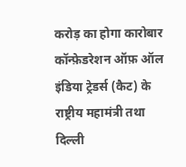करोड़ का होगा कारोबार
कॉन्फ़ेडरेशन ऑफ़ ऑल इंडिया ट्रेडर्स (कैट) के राष्ट्रीय महामंत्री तथा दिल्ली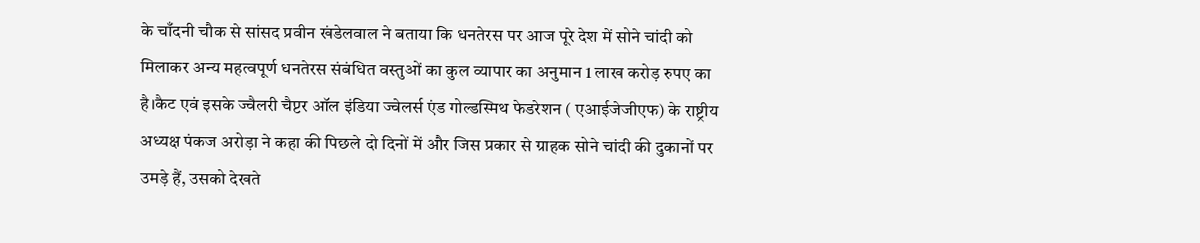के चाँदनी चौक से सांसद प्रवीन खंडेलवाल ने बताया कि धनतेरस पर आज पूरे देश में सोने चांदी को मिलाकर अन्य महत्वपूर्ण धनतेरस संबंधित वस्तुओं का कुल व्यापार का अनुमान 1 लाख करोड़ रुपए का है।कैट एवं इसके ज्वैलरी चैप्टर ऑल इंडिया ज्वेलर्स एंड गोल्डस्मिथ फेडरेशन ( एआईजेजीएफ) के राष्ट्रीय अध्यक्ष पंकज अरोड़ा ने कहा की पिछले दो दिनों में और जिस प्रकार से ग्राहक सोने चांदी की दुकानों पर उमड़े हैं, उसको देखते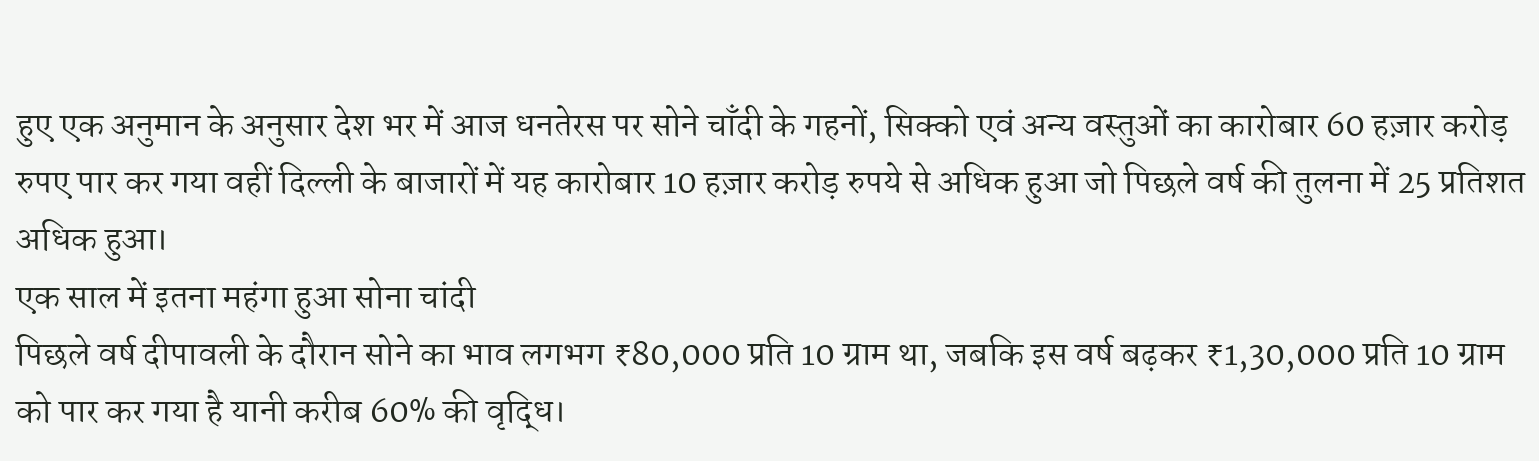हुए एक अनुमान के अनुसार देश भर में आज धनतेरस पर सोने चाँदी के गहनों, सिक्को एवं अन्य वस्तुओं का कारोबार 60 हज़ार करोड़ रुपए पार कर गया वहीं दिल्ली के बाजारों में यह कारोबार 10 हज़ार करोड़ रुपये से अधिक हुआ जो पिछले वर्ष की तुलना में 25 प्रतिशत अधिक हुआ।
एक साल में इतना महंगा हुआ सोना चांदी
पिछले वर्ष दीपावली के दौरान सोने का भाव लगभग ₹80,000 प्रति 10 ग्राम था, जबकि इस वर्ष बढ़कर ₹1,30,000 प्रति 10 ग्राम को पार कर गया है यानी करीब 60% की वृद्धि।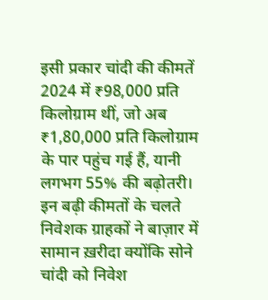इसी प्रकार चांदी की कीमतें 2024 में ₹98,000 प्रति किलोग्राम थीं, जो अब ₹1,80,000 प्रति किलोग्राम के पार पहुंच गई हैं, यानी लगभग 55% की बढ़ोतरी। इन बढ़ी कीमतों के चलते निवेशक ग्राहकों ने बाज़ार में सामान ख़रीदा क्योंकि सोने चांदी को निवेश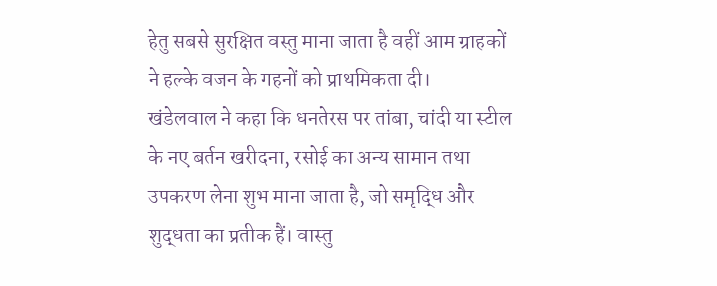हेतु सबसे सुरक्षित वस्तु माना जाता है वहीं आम ग्राहकों ने हल्के वजन के गहनों को प्राथमिकता दी।
खंडेलवाल ने कहा कि धनतेरस पर तांबा, चांदी या स्टील के नए बर्तन खरीदना, रसोई का अन्य सामान तथा उपकरण लेना शुभ माना जाता है, जो समृद्धि और शुद्धता का प्रतीक हैं। वास्तु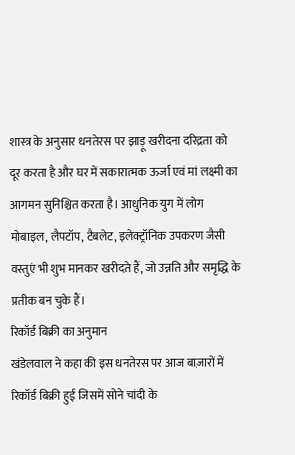शास्त्र के अनुसार धनतेरस पर झाड़ू खरीदना दरिद्रता को दूर करता है और घर में सकारात्मक ऊर्जा एवं मां लक्ष्मी का आगमन सुनिश्चित करता है। आधुनिक युग में लोग मोबाइल, लैपटॉप, टैबलेट, इलेक्ट्रॉनिक उपकरण जैसी वस्तुएं भी शुभ मानकर खरीदते हैं, जो उन्नति और समृद्धि के प्रतीक बन चुके हैं।
रिकॉर्ड बिक्री का अनुमान
खंडेलवाल ने कहा की इस धनतेरस पर आज बाज़ारों में रिकॉर्ड बिक्री हुई जिसमें सोने चांदी के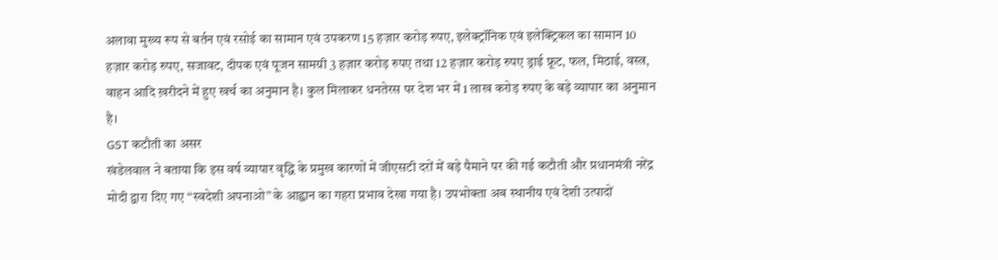अलावा मुख्य रूप से बर्तन एवं रसोई का सामान एवं उपकरण 15 हज़ार करोड़ रुपए, इलेक्ट्रॉनिक एवं इलेक्ट्रिकल का सामान 10 हज़ार करोड़ रुपए, सजावट, दीपक एवं पूजन सामग्री 3 हज़ार करोड़ रुपए तथा 12 हज़ार करोड़ रुपए ड्राई फ्रूट, फल, मिठाई, वस्त्र, वाहन आदि ख़रीदने में हुए खर्च का अनुमान है। कुल मिलाकर धनतेरस पर देश भर में 1 लाख करोड़ रुपए के बड़े व्यापार का अनुमान है।
GST कटौती का असर
खंडेलवाल ने बताया कि इस वर्ष व्यापार वृद्धि के प्रमुख कारणों में जीएसटी दरों में बड़े पैमाने पर की गई कटौती और प्रधानमंत्री नरेंद्र मोदी द्वारा दिए गए “स्वदेशी अपनाओ” के आह्वान का गहरा प्रभाव देखा गया है। उपभोक्ता अब स्थानीय एवं देशी उत्पादों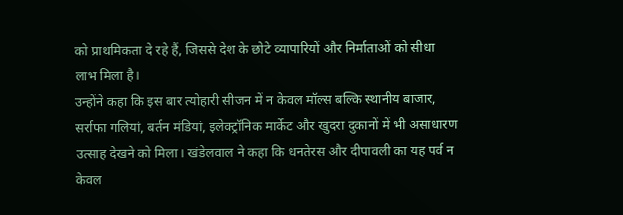को प्राथमिकता दे रहे हैं, जिससे देश के छोटे व्यापारियों और निर्माताओं को सीधा लाभ मिला है।
उन्होंने कहा कि इस बार त्योहारी सीजन में न केवल मॉल्स बल्कि स्थानीय बाजार, सर्राफा गलियां, बर्तन मंडियां, इलेक्ट्रॉनिक मार्केट और खुदरा दुकानों में भी असाधारण उत्साह देखने को मिला। खंडेलवाल ने कहा कि धनतेरस और दीपावली का यह पर्व न केवल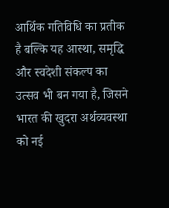आर्थिक गतिविधि का प्रतीक है बल्कि यह आस्था, समृद्धि और स्वदेशी संकल्प का उत्सव भी बन गया है, जिसने भारत की खुदरा अर्थव्यवस्था को नई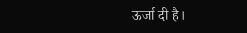ऊर्जा दी है।